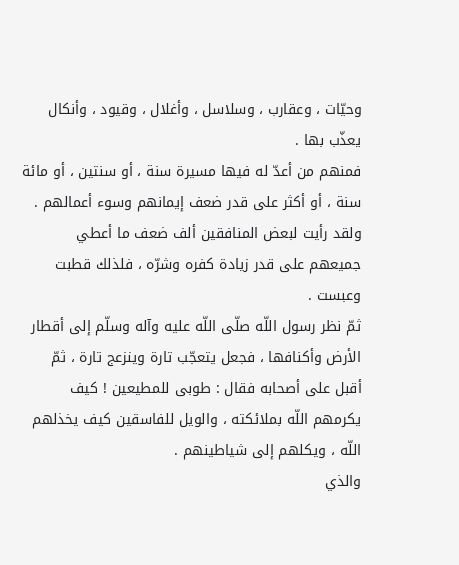وحيّات ، وعقارب ، وسلاسل ، وأغلال ، وقيود ، وأنكال يعذّب بها .
فمنهم من أعدّ له فيها مسيرة سنة ، أو سنتين ، أو مائة سنة ، أو أكثر على قدر ضعف إيمانهم وسوء أعمالهم .
ولقد رأيت لبعض المنافقين ألف ضعف ما أعطي جميعهم على قدر زيادة كفره وشرّه ، فلذلك قطبت وعبست .
ثمّ نظر رسول اللّه صلّى اللّه عليه وآله وسلّم إلى أقطار الأرض وأكنافها ، فجعل يتعجّب تارة وينزعج تارة ، ثمّ أقبل على أصحابه فقال : طوبى للمطيعين ! كيف يكرمهم اللّه بملائكته ، والويل للفاسقين كيف يخذلهم اللّه ، ويكلهم إلى شياطينهم .
والذي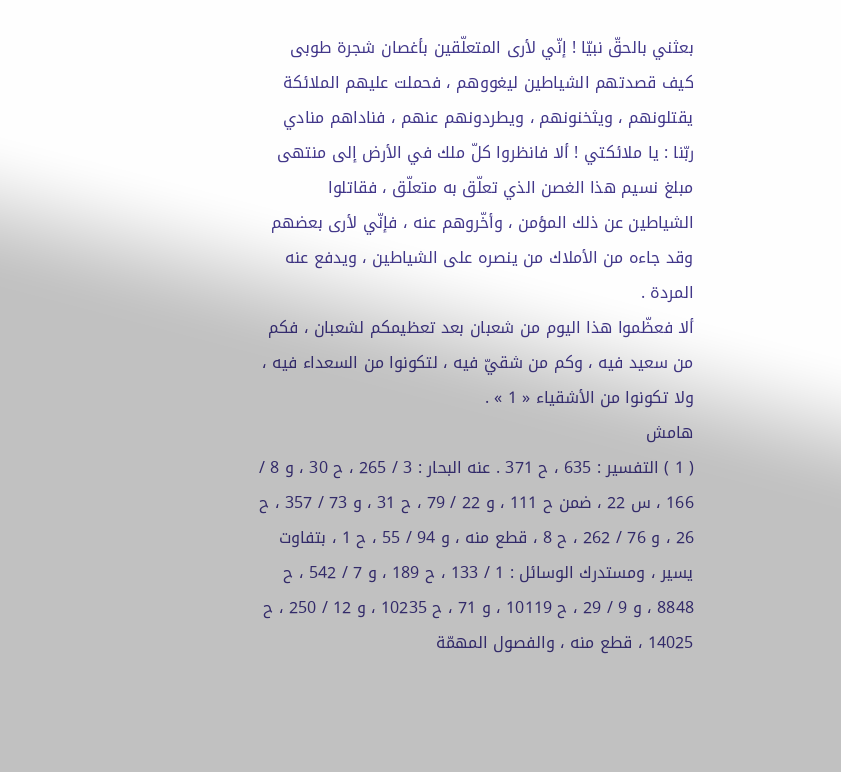بعثني بالحقّ نبيّا ! إنّي لأرى المتعلّقين بأغصان شجرة طوبى كيف قصدتهم الشياطين ليغووهم ، فحملت عليهم الملائكة يقتلونهم ، ويثخنونهم ، ويطردونهم عنهم ، فناداهم منادي ربّنا : يا ملائكتي ! ألا فانظروا كلّ ملك في الأرض إلى منتهى مبلغ نسيم هذا الغصن الذي تعلّق به متعلّق ، فقاتلوا الشياطين عن ذلك المؤمن ، وأخّروهم عنه ، فإنّي لأرى بعضهم وقد جاءه من الأملاك من ينصره على الشياطين ، ويدفع عنه المردة .
ألا فعظّموا هذا اليوم من شعبان بعد تعظيمكم لشعبان ، فكم من سعيد فيه ، وكم من شقيّ فيه ، لتكونوا من السعداء فيه ، ولا تكونوا من الأشقياء « 1 » .
هامش
( 1 ) التفسير : 635 ، ح 371 . عنه البحار : 3 / 265 ، ح 30 ، و 8 / 166 ، س 22 ، ضمن ح 111 ، و 22 / 79 ، ح 31 ، و 73 / 357 ، ح 26 ، و 76 / 262 ، ح 8 ، قطع منه ، و 94 / 55 ، ح 1 ، بتفاوت يسير ، ومستدرك الوسائل : 1 / 133 ، ح 189 ، و 7 / 542 ، ح 8848 ، و 9 / 29 ، ح 10119 ، و 71 ، ح 10235 ، و 12 / 250 ، ح 14025 ، قطع منه ، والفصول المهمّة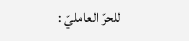للحرّ العامليّ :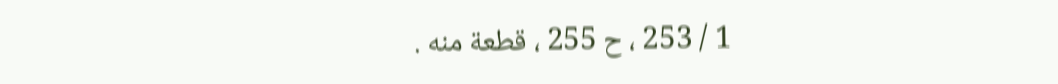1 / 253 ، ح 255 ، قطعة منه .